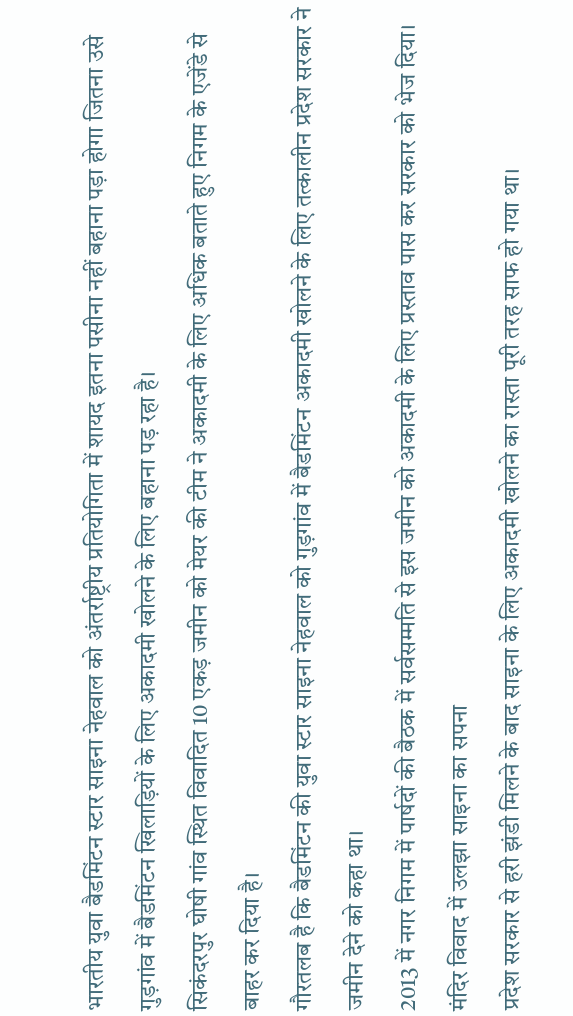भारतीय युवा बैडमिंटन स्टार साइना नेहवाल को अंतर्राष्ट्रीय प्रतियोगिता में शायद इतना पसीना नहीं बहाना पड़ा होगा जितना उसे गुड़गांव में बैडमिंटन खिलाड़ियों के लिए अकादमी खोलने के लिए बहाना पड़ रहा है।
सिकंदरपुर घोषी गांव स्थित विवादित 10 एकड़ जमीन को मेयर की टीम ने अकादमी के लिए अधिक बताते हुए निगम के एजेंडे से बाहर कर दिया है।
गौरतलब है कि बैडमिंटन की युवा स्टार साइना नेहवाल को गुड़गांव में बैडमिंटन अकादमी खोलने के लिए तत्कालीन प्रदेश सरकार ने जमीन देने को कहा था।
2013 में नगर निगम में पार्षदों की बैठक में सर्वसम्मति से इस जमीन को अकादमी के लिए प्रस्ताव पास कर सरकार को भेज दिया।
मंदिर विवाद में उलझा साइना का सपना
प्रदेश सरकार से हरी झंडी मिलने के बाद साइना के लिए अकादमी खोलने का रास्ता पूरी तरह साफ हो गया था।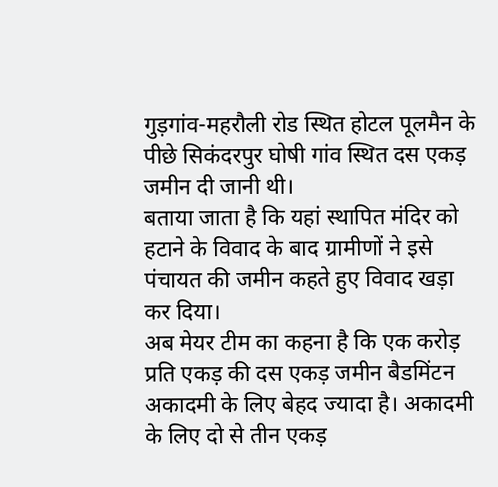गुड़गांव-महरौली रोड स्थित होटल पूलमैन के पीछे सिकंदरपुर घोषी गांव स्थित दस एकड़ जमीन दी जानी थी।
बताया जाता है कि यहां स्थापित मंदिर को हटाने के विवाद के बाद ग्रामीणों ने इसे पंचायत की जमीन कहते हुए विवाद खड़ा कर दिया।
अब मेयर टीम का कहना है कि एक करोड़ प्रति एकड़ की दस एकड़ जमीन बैडमिंटन अकादमी के लिए बेहद ज्यादा है। अकादमी के लिए दो से तीन एकड़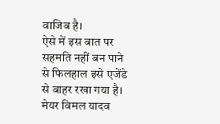वाजिब है।
ऐसे में इस बात पर सहमति नहीं बन पाने से फिलहाल इसे एजेंडे से बाहर रखा गया है। मेयर विमल यादव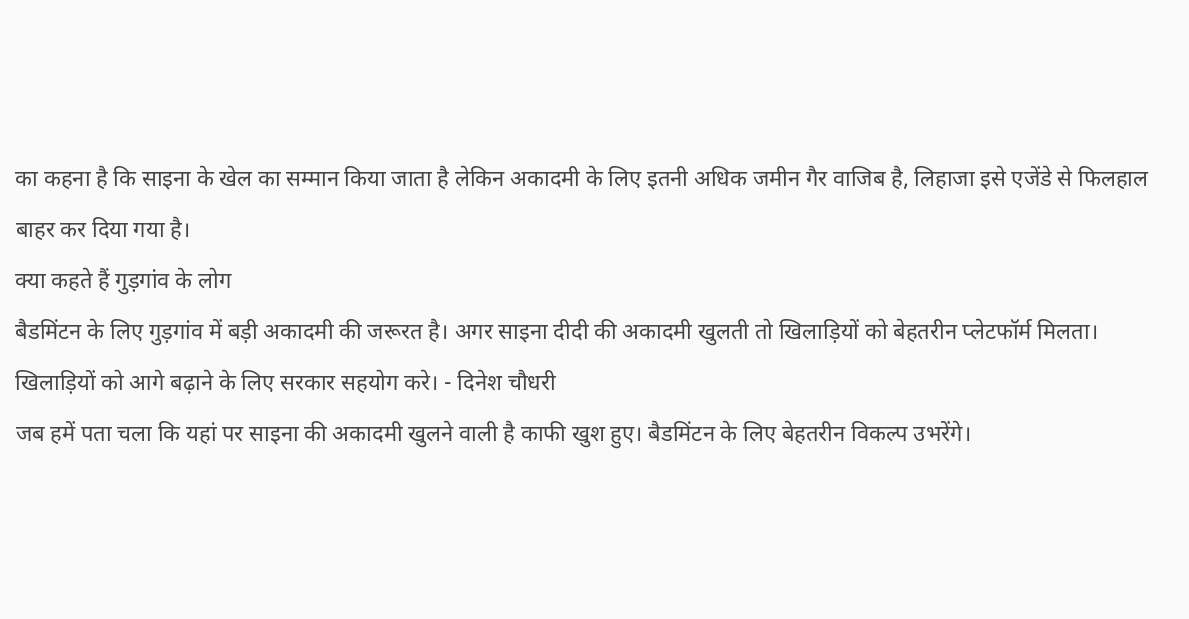का कहना है कि साइना के खेल का सम्मान किया जाता है लेकिन अकादमी के लिए इतनी अधिक जमीन गैर वाजिब है, लिहाजा इसे एजेंडे से फिलहाल बाहर कर दिया गया है।
क्या कहते हैं गुड़गांव के लोग
बैडमिंटन के लिए गुड़गांव में बड़ी अकादमी की जरूरत है। अगर साइना दीदी की अकादमी खुलती तो खिलाड़ियों को बेहतरीन प्लेटफॉर्म मिलता। खिलाड़ियों को आगे बढ़ाने के लिए सरकार सहयोग करे। - दिनेश चौधरी
जब हमें पता चला कि यहां पर साइना की अकादमी खुलने वाली है काफी खुश हुए। बैडमिंटन के लिए बेहतरीन विकल्प उभरेंगे।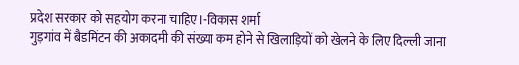प्रदेश सरकार को सहयोग करना चाहिए।-विकास शर्मा
गुड़गांव में बैडमिंटन की अकादमी की संख्या कम होने से खिलाड़ियों को खेलने के लिए दिल्ली जाना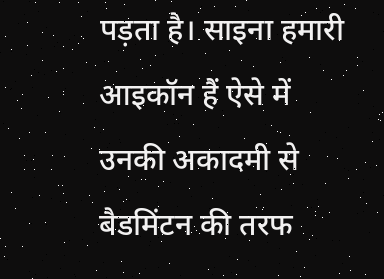पड़ता है। साइना हमारी आइकॉन हैं ऐसे में उनकी अकादमी से बैडमिंटन की तरफ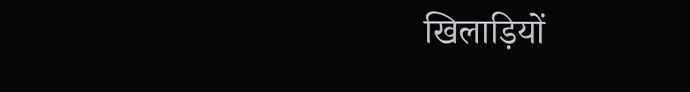खिलाड़ियों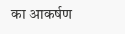का आकर्षण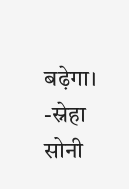बढ़ेगा। -स्नेहा सोनी